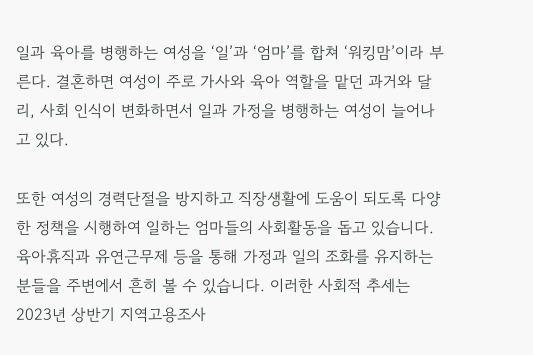일과 육아를 병행하는 여성을 ‘일’과 ‘엄마’를 합쳐 ‘워킹맘’이라 부른다. 결혼하면 여성이 주로 가사와 육아 역할을 맡던 과거와 달리, 사회 인식이 변화하면서 일과 가정을 병행하는 여성이 늘어나고 있다.

또한 여성의 경력단절을 방지하고 직장생활에 도움이 되도록 다양한 정책을 시행하여 일하는 엄마들의 사회활동을 돕고 있습니다. 육아휴직과 유연근무제 등을 통해 가정과 일의 조화를 유지하는 분들을 주변에서 흔히 볼 수 있습니다. 이러한 사회적 추세는 2023년 상반기 지역고용조사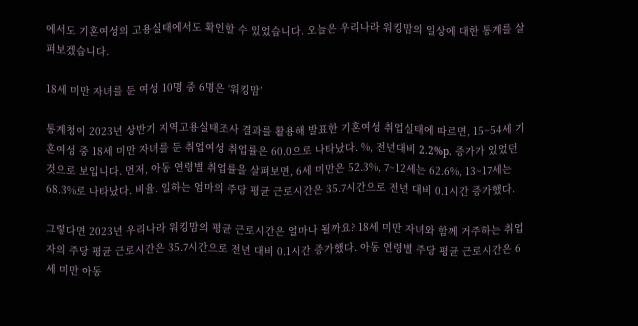에서도 기혼여성의 고용실태에서도 확인할 수 있었습니다. 오늘은 우리나라 워킹맘의 일상에 대한 통계를 살펴보겠습니다.

18세 미만 자녀를 둔 여성 10명 중 6명은 ‘워킹맘’

통계청이 2023년 상반기 지역고용실태조사 결과를 활용해 발표한 기혼여성 취업실태에 따르면, 15~54세 기혼여성 중 18세 미만 자녀를 둔 취업여성 취업률은 60.0으로 나타났다. %, 전년대비 2.2%p. 증가가 있었던 것으로 보입니다. 먼저, 아동 연령별 취업률을 살펴보면, 6세 미만은 52.3%, 7~12세는 62.6%, 13~17세는 68.3%로 나타났다. 비율. 일하는 엄마의 주당 평균 근로시간은 35.7시간으로 전년 대비 0.1시간 증가했다.

그렇다면 2023년 우리나라 워킹맘의 평균 근로시간은 얼마나 될까요? 18세 미만 자녀와 함께 거주하는 취업자의 주당 평균 근로시간은 35.7시간으로 전년 대비 0.1시간 증가했다. 아동 연령별 주당 평균 근로시간은 6세 미만 아동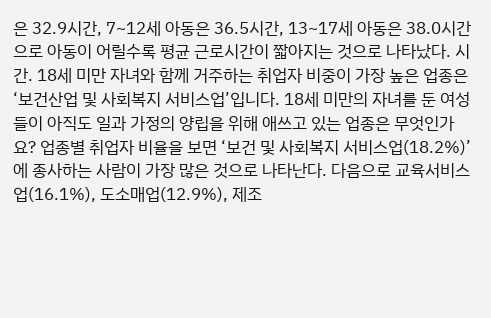은 32.9시간, 7~12세 아동은 36.5시간, 13~17세 아동은 38.0시간으로 아동이 어릴수록 평균 근로시간이 짧아지는 것으로 나타났다. 시간. 18세 미만 자녀와 함께 거주하는 취업자 비중이 가장 높은 업종은 ‘보건산업 및 사회복지 서비스업’입니다. 18세 미만의 자녀를 둔 여성들이 아직도 일과 가정의 양립을 위해 애쓰고 있는 업종은 무엇인가요? 업종별 취업자 비율을 보면 ‘보건 및 사회복지 서비스업(18.2%)’에 종사하는 사람이 가장 많은 것으로 나타난다. 다음으로 교육서비스업(16.1%), 도소매업(12.9%), 제조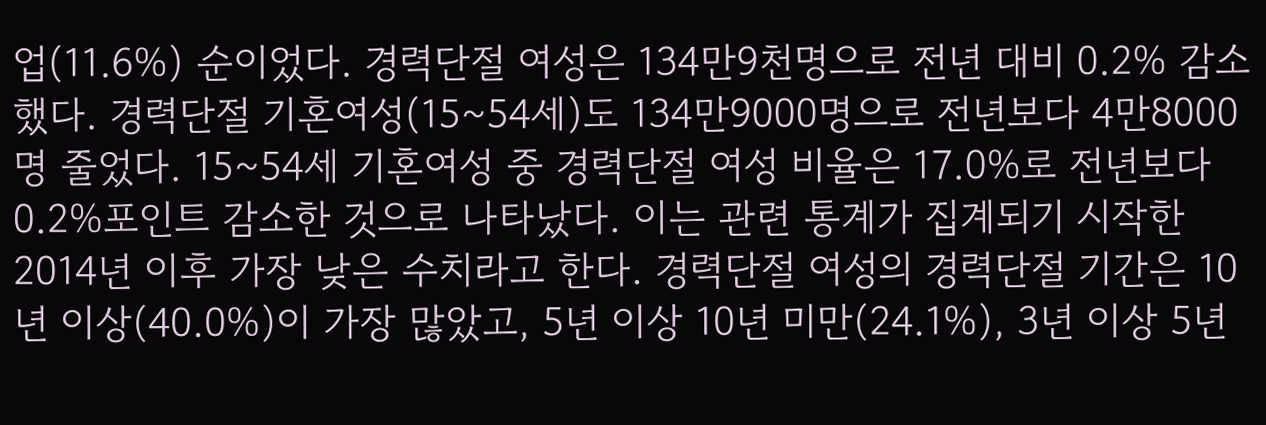업(11.6%) 순이었다. 경력단절 여성은 134만9천명으로 전년 대비 0.2% 감소했다. 경력단절 기혼여성(15~54세)도 134만9000명으로 전년보다 4만8000명 줄었다. 15~54세 기혼여성 중 경력단절 여성 비율은 17.0%로 전년보다 0.2%포인트 감소한 것으로 나타났다. 이는 관련 통계가 집계되기 시작한 2014년 이후 가장 낮은 수치라고 한다. 경력단절 여성의 경력단절 기간은 10년 이상(40.0%)이 가장 많았고, 5년 이상 10년 미만(24.1%), 3년 이상 5년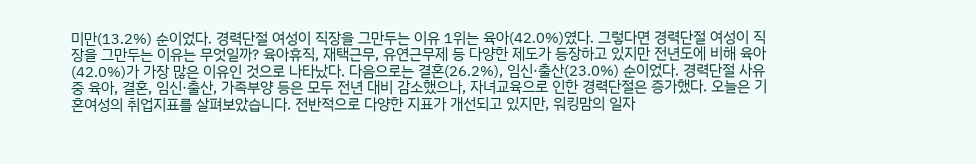미만(13.2%) 순이었다. 경력단절 여성이 직장을 그만두는 이유 1위는 육아(42.0%)였다. 그렇다면 경력단절 여성이 직장을 그만두는 이유는 무엇일까? 육아휴직, 재택근무, 유연근무제 등 다양한 제도가 등장하고 있지만 전년도에 비해 육아(42.0%)가 가장 많은 이유인 것으로 나타났다. 다음으로는 결혼(26.2%), 임신·출산(23.0%) 순이었다. 경력단절 사유 중 육아, 결혼, 임신·출산, 가족부양 등은 모두 전년 대비 감소했으나, 자녀교육으로 인한 경력단절은 증가했다. 오늘은 기혼여성의 취업지표를 살펴보았습니다. 전반적으로 다양한 지표가 개선되고 있지만, 워킹맘의 일자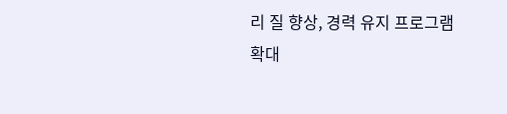리 질 향상, 경력 유지 프로그램 확대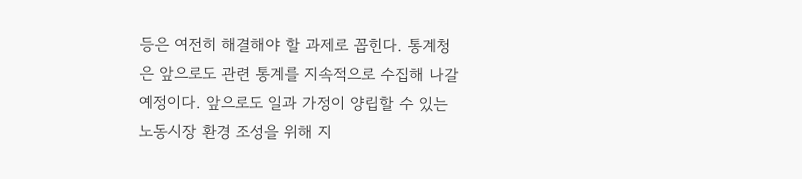등은 여전히 해결해야 할 과제로 꼽힌다. 통계청은 앞으로도 관련 통계를 지속적으로 수집해 나갈 예정이다. 앞으로도 일과 가정이 양립할 수 있는 노동시장 환경 조성을 위해 지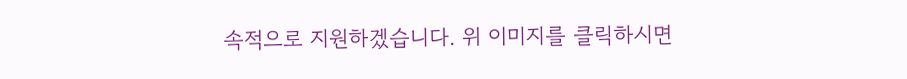속적으로 지원하겠습니다. 위 이미지를 클릭하시면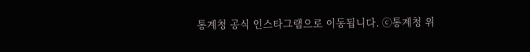통계청 공식 인스타그램으로 이동됩니다. ⓒ통계청 위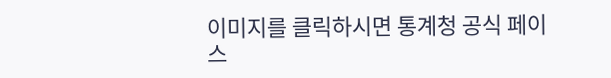이미지를 클릭하시면 통계청 공식 페이스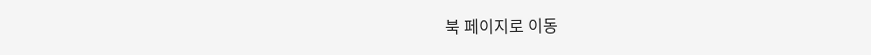북 페이지로 이동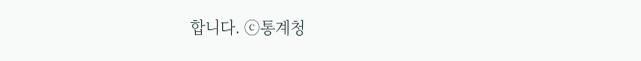합니다. ⓒ통계청